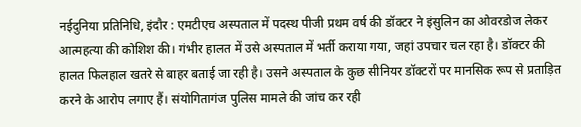नईदुनिया प्रतिनिधि, इंदौर : एमटीएच अस्पताल में पदस्थ पीजी प्रथम वर्ष की डॉक्टर ने इंसुलिन का ओवरडोज लेकर आत्महत्या की कोशिश की। गंभीर हालत में उसे अस्पताल में भर्ती कराया गया, जहां उपचार चल रहा है। डॉक्टर की हालत फिलहाल खतरे से बाहर बताई जा रही है। उसने अस्पताल के कुछ सीनियर डॉक्टरों पर मानसिक रूप से प्रताड़ित करने के आरोप लगाए हैं। संयोगितागंज पुलिस मामले की जांच कर रही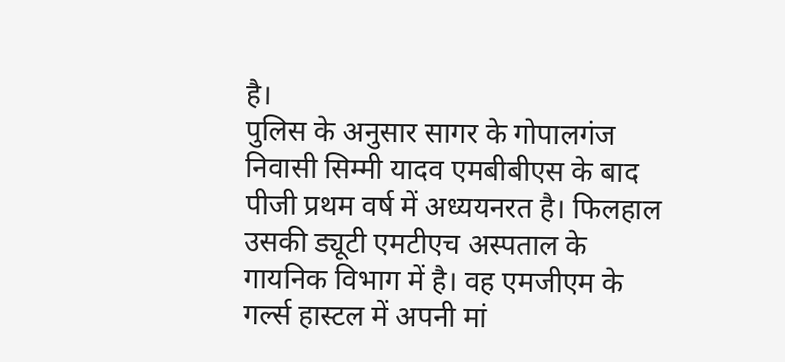है।
पुलिस के अनुसार सागर के गोपालगंज निवासी सिम्मी यादव एमबीबीएस के बाद पीजी प्रथम वर्ष में अध्ययनरत है। फिलहाल उसकी ड्यूटी एमटीएच अस्पताल के गायनिक विभाग में है। वह एमजीएम के गर्ल्स हास्टल में अपनी मां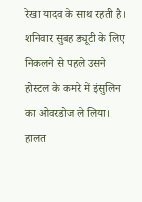रेखा यादव के साथ रहती है। शनिवार सुबह ड्यूटी के लिए निकलने से पहले उसने होस्टल के कमरे में इंसुलिन का ओवरडोज ले लिया। हालत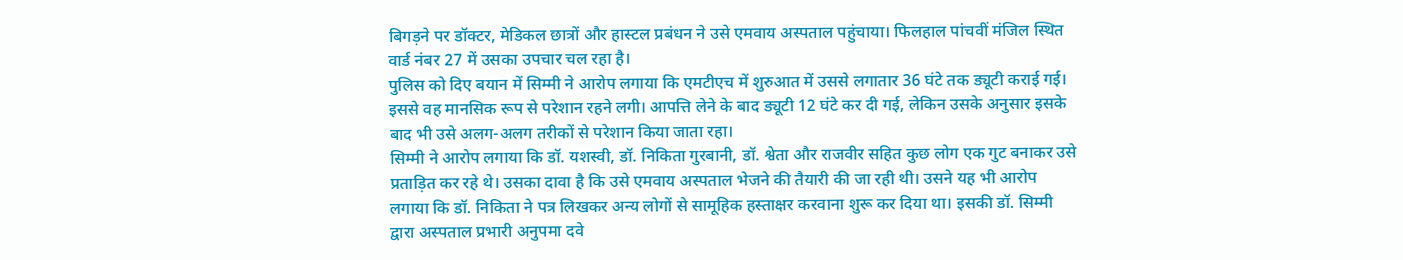बिगड़ने पर डॉक्टर, मेडिकल छात्रों और हास्टल प्रबंधन ने उसे एमवाय अस्पताल पहुंचाया। फिलहाल पांचवीं मंजिल स्थित वार्ड नंबर 27 में उसका उपचार चल रहा है।
पुलिस को दिए बयान में सिम्मी ने आरोप लगाया कि एमटीएच में शुरुआत में उससे लगातार 36 घंटे तक ड्यूटी कराई गई। इससे वह मानसिक रूप से परेशान रहने लगी। आपत्ति लेने के बाद ड्यूटी 12 घंटे कर दी गई, लेकिन उसके अनुसार इसके बाद भी उसे अलग-अलग तरीकों से परेशान किया जाता रहा।
सिम्मी ने आरोप लगाया कि डॉ. यशस्वी, डॉ. निकिता गुरबानी, डॉ. श्वेता और राजवीर सहित कुछ लोग एक गुट बनाकर उसे प्रताड़ित कर रहे थे। उसका दावा है कि उसे एमवाय अस्पताल भेजने की तैयारी की जा रही थी। उसने यह भी आरोप लगाया कि डॉ. निकिता ने पत्र लिखकर अन्य लोगों से सामूहिक हस्ताक्षर करवाना शुरू कर दिया था। इसकी डॉ. सिम्मी द्वारा अस्पताल प्रभारी अनुपमा दवे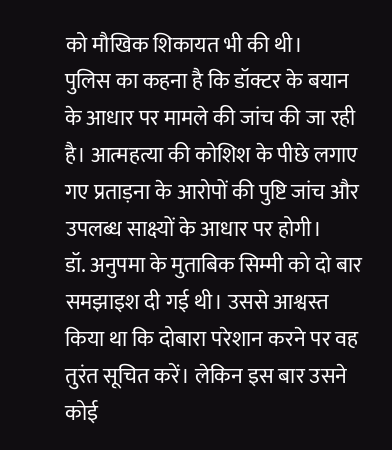को मौखिक शिकायत भी की थी।
पुलिस का कहना है कि डॉक्टर के बयान के आधार पर मामले की जांच की जा रही है। आत्महत्या की कोशिश के पीछे लगाए गए प्रताड़ना के आरोपों की पुष्टि जांच और उपलब्ध साक्ष्यों के आधार पर होगी।
डॉ. अनुपमा के मुताबिक सिम्मी को दो बार समझाइश दी गई थी। उससे आश्वस्त किया था कि दोबारा परेशान करने पर वह तुरंत सूचित करें। लेकिन इस बार उसने कोई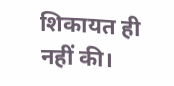शिकायत ही नहीं की।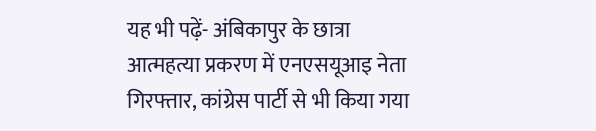यह भी पढ़ें- अंबिकापुर के छात्रा आत्महत्या प्रकरण में एनएसयूआइ नेता गिरफ्तार, कांग्रेस पार्टी से भी किया गया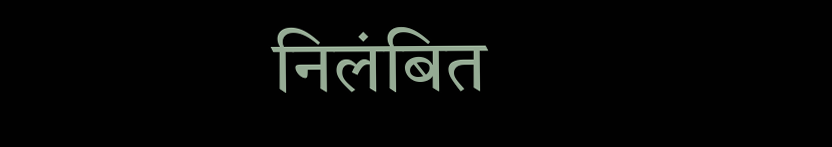निलंबित